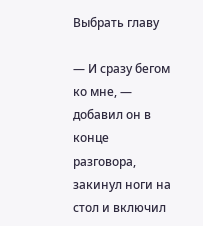Выбрать главу

— И сразу бегом ко мне, — добавил он в конце разговора, закинул ноги на стол и включил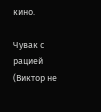кино.

Чувак с рацией (Виктор не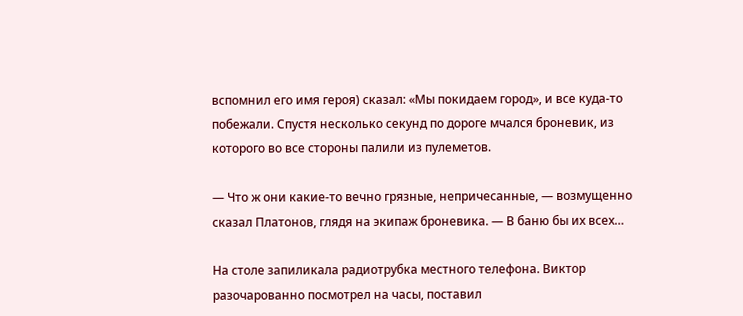вспомнил его имя героя) сказал: «Мы покидаем город», и все куда-то побежали. Спустя несколько секунд по дороге мчался броневик, из которого во все стороны палили из пулеметов.

— Что ж они какие-то вечно грязные, непричесанные, — возмущенно сказал Платонов, глядя на экипаж броневика. — В баню бы их всех…

На столе запиликала радиотрубка местного телефона. Виктор разочарованно посмотрел на часы, поставил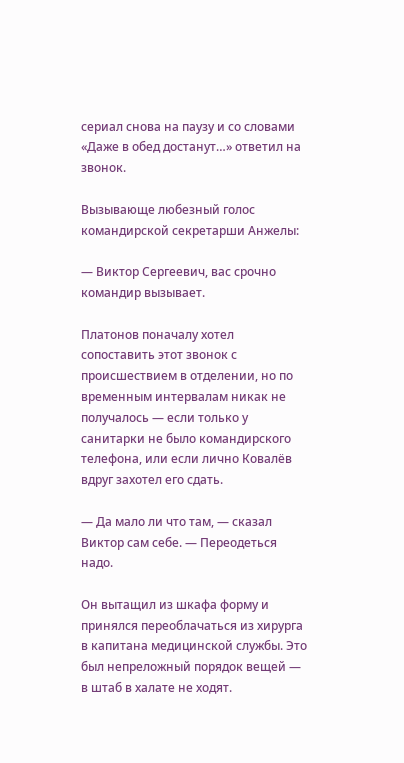сериал снова на паузу и со словами «Даже в обед достанут…» ответил на звонок.

Вызывающе любезный голос командирской секретарши Анжелы:

— Виктор Сергеевич, вас срочно командир вызывает.

Платонов поначалу хотел сопоставить этот звонок с происшествием в отделении, но по временным интервалам никак не получалось — если только у санитарки не было командирского телефона, или если лично Ковалёв вдруг захотел его сдать.

— Да мало ли что там, — сказал Виктор сам себе. — Переодеться надо.

Он вытащил из шкафа форму и принялся переоблачаться из хирурга в капитана медицинской службы. Это был непреложный порядок вещей — в штаб в халате не ходят.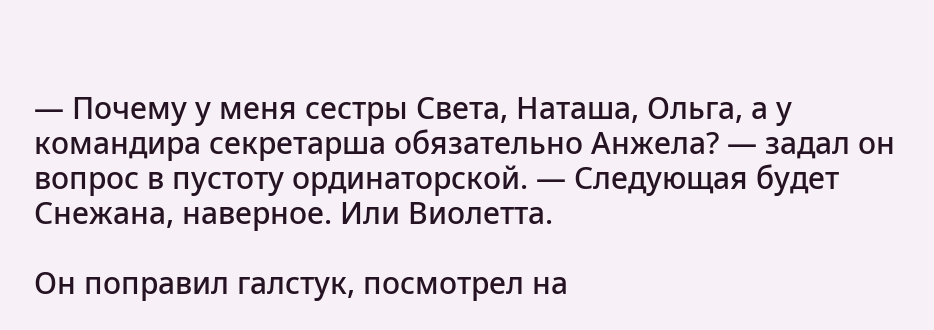— Почему у меня сестры Света, Наташа, Ольга, а у командира секретарша обязательно Анжела? — задал он вопрос в пустоту ординаторской. — Следующая будет Снежана, наверное. Или Виолетта.

Он поправил галстук, посмотрел на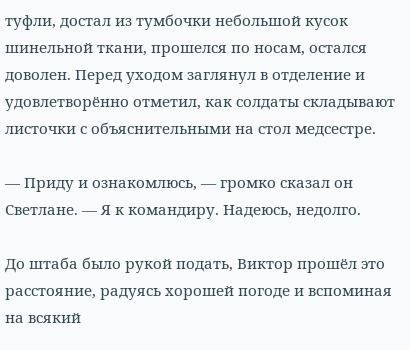туфли, достал из тумбочки небольшой кусок шинельной ткани, прошелся по носам, остался доволен. Перед уходом заглянул в отделение и удовлетворённо отметил, как солдаты складывают листочки с объяснительными на стол медсестре.

— Приду и ознакомлюсь, — громко сказал он Светлане. — Я к командиру. Надеюсь, недолго.

До штаба было рукой подать, Виктор прошёл это расстояние, радуясь хорошей погоде и вспоминая на всякий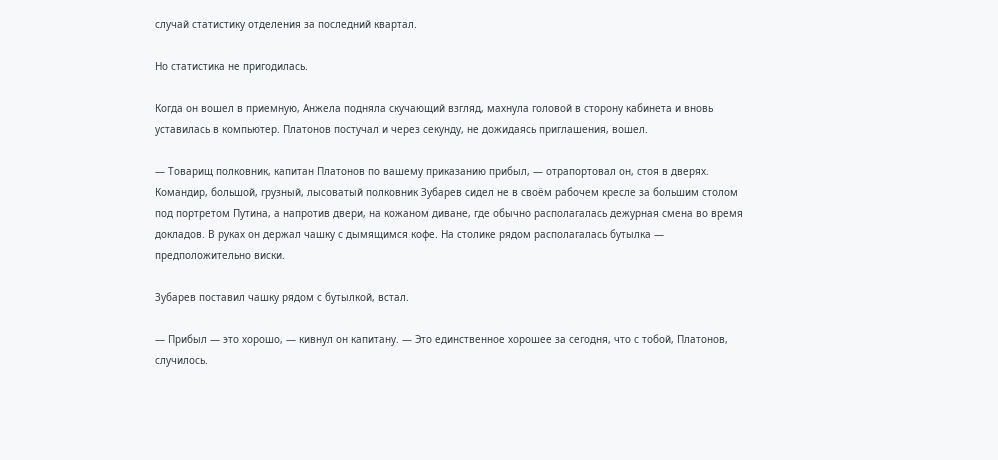случай статистику отделения за последний квартал.

Но статистика не пригодилась.

Когда он вошел в приемную, Анжела подняла скучающий взгляд, махнула головой в сторону кабинета и вновь уставилась в компьютер. Платонов постучал и через секунду, не дожидаясь приглашения, вошел.

— Товарищ полковник, капитан Платонов по вашему приказанию прибыл, — отрапортовал он, стоя в дверях. Командир, большой, грузный, лысоватый полковник Зубарев сидел не в своём рабочем кресле за большим столом под портретом Путина, а напротив двери, на кожаном диване, где обычно располагалась дежурная смена во время докладов. В руках он держал чашку с дымящимся кофе. На столике рядом располагалась бутылка — предположительно виски.

Зубарев поставил чашку рядом с бутылкой, встал.

— Прибыл — это хорошо, — кивнул он капитану. — Это единственное хорошее за сегодня, что с тобой, Платонов, случилось.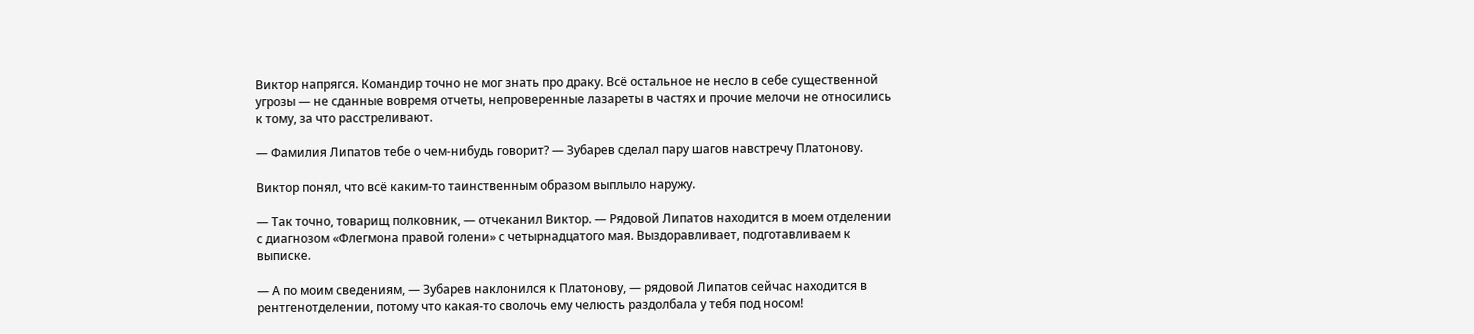Виктор напрягся. Командир точно не мог знать про драку. Всё остальное не несло в себе существенной угрозы — не сданные вовремя отчеты, непроверенные лазареты в частях и прочие мелочи не относились к тому, за что расстреливают.

— Фамилия Липатов тебе о чем-нибудь говорит? — Зубарев сделал пару шагов навстречу Платонову.

Виктор понял, что всё каким-то таинственным образом выплыло наружу.

— Так точно, товарищ полковник, — отчеканил Виктор. — Рядовой Липатов находится в моем отделении с диагнозом «Флегмона правой голени» с четырнадцатого мая. Выздоравливает, подготавливаем к выписке.

— А по моим сведениям, — Зубарев наклонился к Платонову, — рядовой Липатов сейчас находится в рентгенотделении, потому что какая-то сволочь ему челюсть раздолбала у тебя под носом!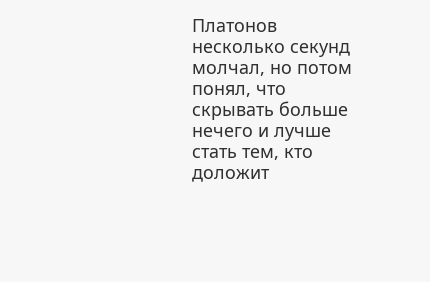Платонов несколько секунд молчал, но потом понял, что скрывать больше нечего и лучше стать тем, кто доложит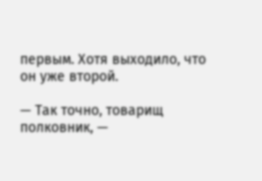первым. Хотя выходило, что он уже второй.

— Так точно, товарищ полковник, —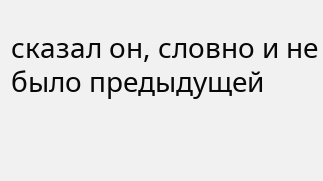сказал он, словно и не было предыдущей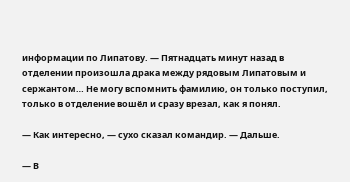информации по Липатову. — Пятнадцать минут назад в отделении произошла драка между рядовым Липатовым и сержантом… Не могу вспомнить фамилию, он только поступил, только в отделение вошёл и сразу врезал, как я понял.

— Как интересно, — сухо сказал командир. — Дальше.

— В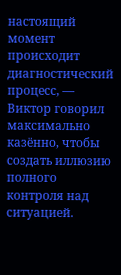настоящий момент происходит диагностический процесс, — Виктор говорил максимально казённо, чтобы создать иллюзию полного контроля над ситуацией.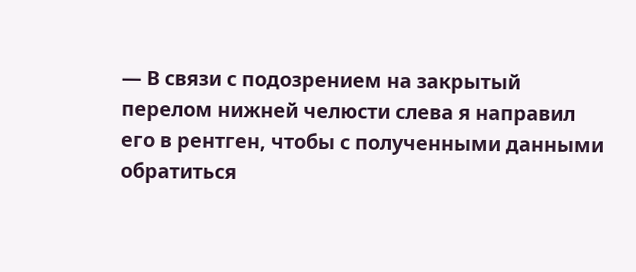— В связи с подозрением на закрытый перелом нижней челюсти слева я направил его в рентген, чтобы с полученными данными обратиться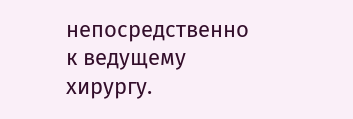непосредственно к ведущему хирургу.